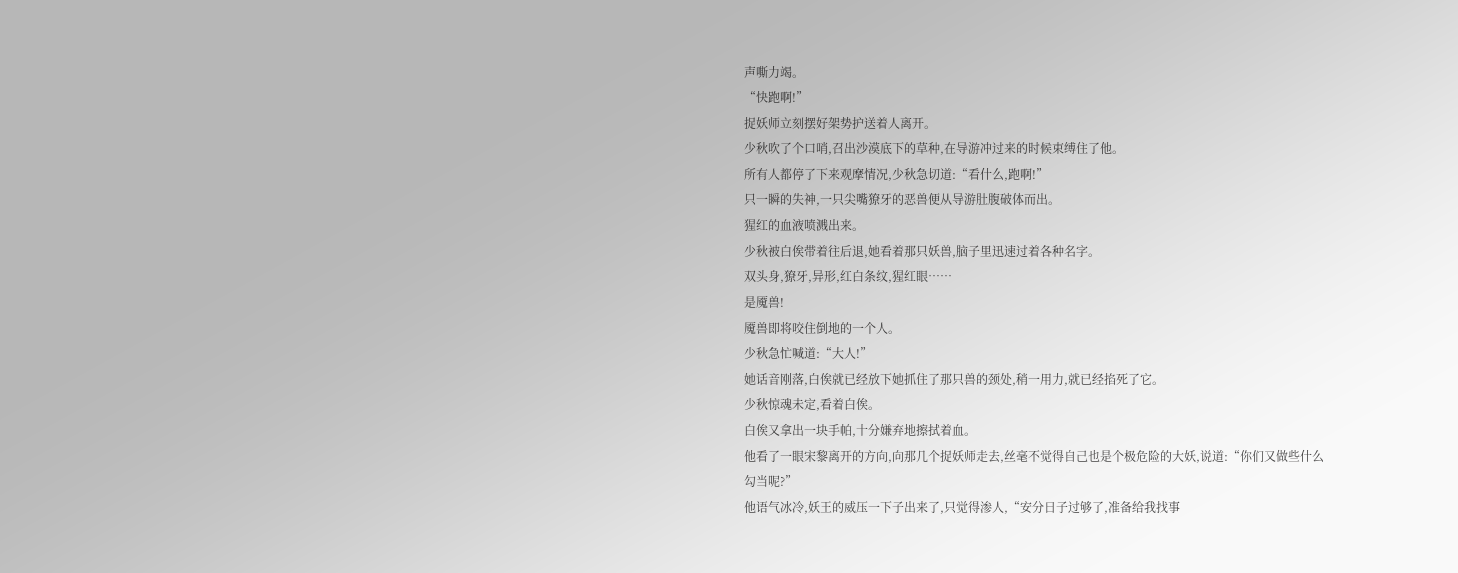声嘶力竭。
“快跑啊!”
捉妖师立刻摆好架势护送着人离开。
少秋吹了个口哨,召出沙漠底下的草种,在导游冲过来的时候束缚住了他。
所有人都停了下来观摩情况,少秋急切道:“看什么,跑啊!”
只一瞬的失神,一只尖嘴獠牙的恶兽便从导游肚腹破体而出。
猩红的血液喷溅出来。
少秋被白俟带着往后退,她看着那只妖兽,脑子里迅速过着各种名字。
双头身,獠牙,异形,红白条纹,猩红眼……
是魇兽!
魇兽即将咬住倒地的一个人。
少秋急忙喊道:“大人!”
她话音刚落,白俟就已经放下她抓住了那只兽的颈处,稍一用力,就已经掐死了它。
少秋惊魂未定,看着白俟。
白俟又拿出一块手帕,十分嫌弃地擦拭着血。
他看了一眼宋黎离开的方向,向那几个捉妖师走去,丝毫不觉得自己也是个极危险的大妖,说道:“你们又做些什么勾当呢?”
他语气冰冷,妖王的威压一下子出来了,只觉得渗人,“安分日子过够了,准备给我找事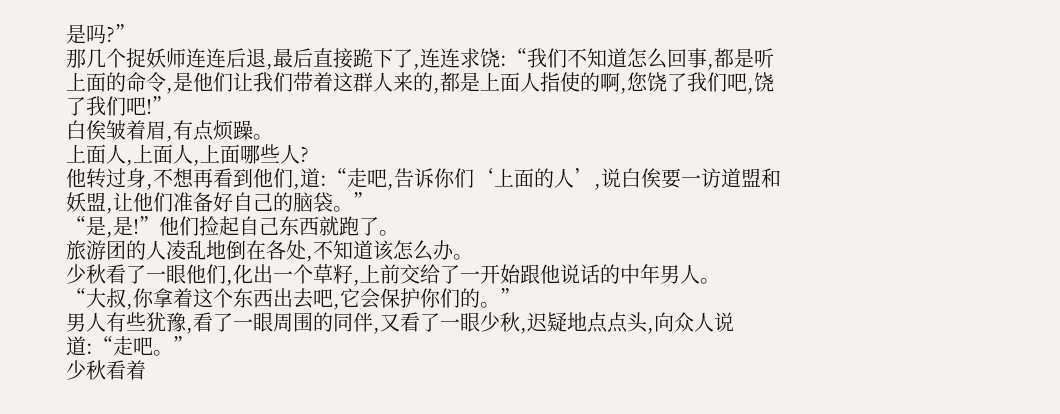是吗?”
那几个捉妖师连连后退,最后直接跪下了,连连求饶:“我们不知道怎么回事,都是听上面的命令,是他们让我们带着这群人来的,都是上面人指使的啊,您饶了我们吧,饶了我们吧!”
白俟皱着眉,有点烦躁。
上面人,上面人,上面哪些人?
他转过身,不想再看到他们,道:“走吧,告诉你们‘上面的人’,说白俟要一访道盟和妖盟,让他们准备好自己的脑袋。”
“是,是!”他们捡起自己东西就跑了。
旅游团的人凌乱地倒在各处,不知道该怎么办。
少秋看了一眼他们,化出一个草籽,上前交给了一开始跟他说话的中年男人。
“大叔,你拿着这个东西出去吧,它会保护你们的。”
男人有些犹豫,看了一眼周围的同伴,又看了一眼少秋,迟疑地点点头,向众人说道:“走吧。”
少秋看着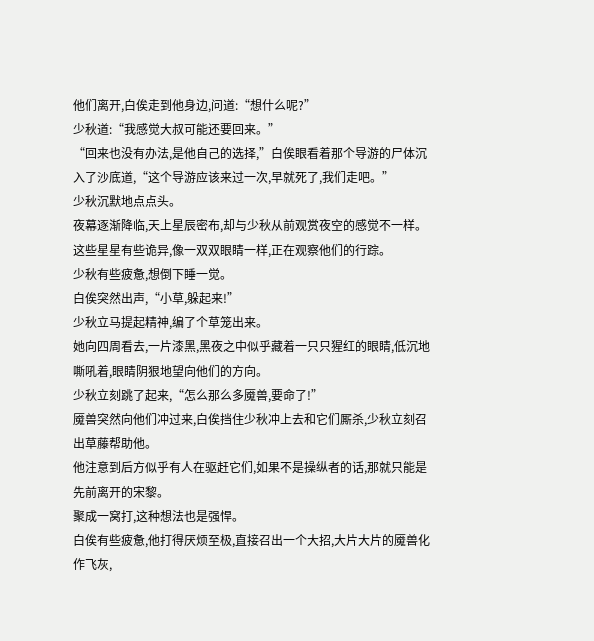他们离开,白俟走到他身边,问道:“想什么呢?”
少秋道:“我感觉大叔可能还要回来。”
“回来也没有办法,是他自己的选择,”白俟眼看着那个导游的尸体沉入了沙底道,“这个导游应该来过一次,早就死了,我们走吧。”
少秋沉默地点点头。
夜幕逐渐降临,天上星辰密布,却与少秋从前观赏夜空的感觉不一样。
这些星星有些诡异,像一双双眼睛一样,正在观察他们的行踪。
少秋有些疲惫,想倒下睡一觉。
白俟突然出声,“小草,躲起来!”
少秋立马提起精神,编了个草笼出来。
她向四周看去,一片漆黑,黑夜之中似乎藏着一只只猩红的眼睛,低沉地嘶吼着,眼睛阴狠地望向他们的方向。
少秋立刻跳了起来,“怎么那么多魇兽,要命了!”
魇兽突然向他们冲过来,白俟挡住少秋冲上去和它们厮杀,少秋立刻召出草藤帮助他。
他注意到后方似乎有人在驱赶它们,如果不是操纵者的话,那就只能是先前离开的宋黎。
聚成一窝打,这种想法也是强悍。
白俟有些疲惫,他打得厌烦至极,直接召出一个大招,大片大片的魇兽化作飞灰,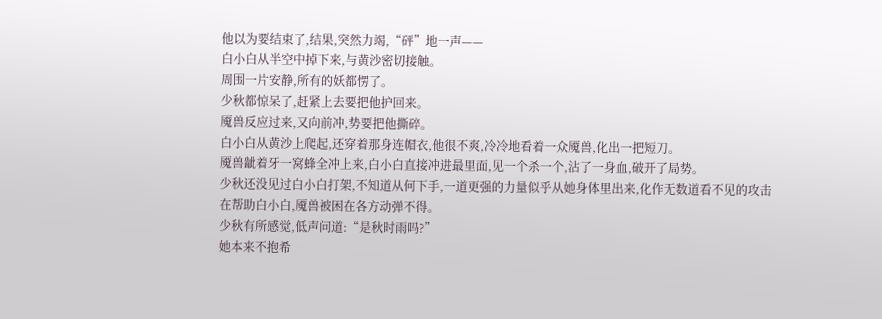他以为要结束了,结果,突然力竭,“砰”地一声——
白小白从半空中掉下来,与黄沙密切接触。
周围一片安静,所有的妖都愣了。
少秋都惊呆了,赶紧上去要把他护回来。
魇兽反应过来,又向前冲,势要把他撕碎。
白小白从黄沙上爬起,还穿着那身连帽衣,他很不爽,冷冷地看着一众魇兽,化出一把短刀。
魇兽龇着牙一窝蜂全冲上来,白小白直接冲进最里面,见一个杀一个,沾了一身血,破开了局势。
少秋还没见过白小白打架,不知道从何下手,一道更强的力量似乎从她身体里出来,化作无数道看不见的攻击在帮助白小白,魇兽被困在各方动弹不得。
少秋有所感觉,低声问道:“是秋时雨吗?”
她本来不抱希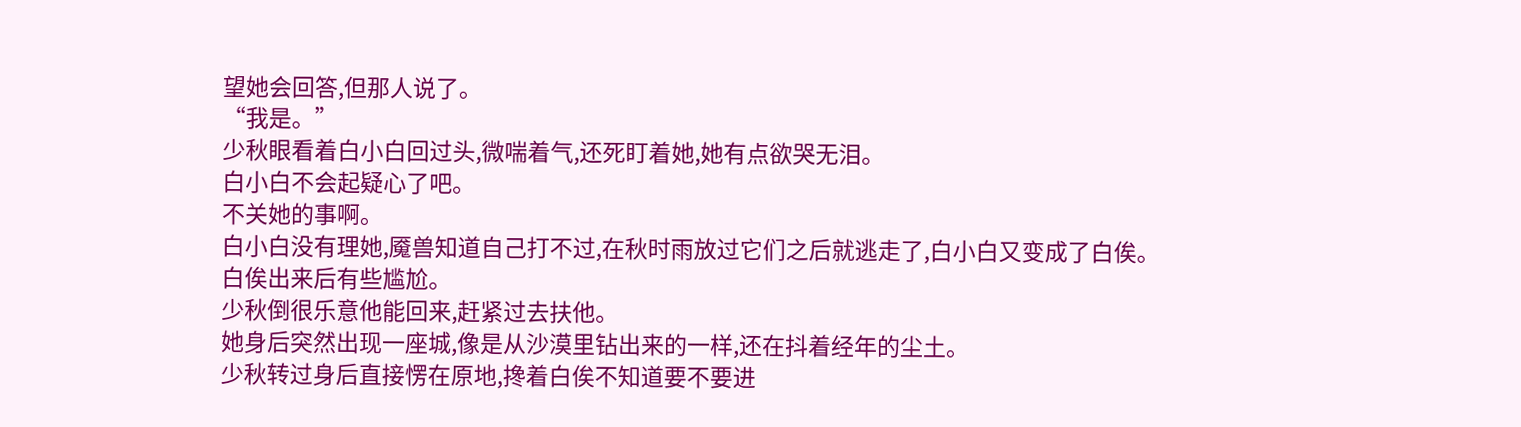望她会回答,但那人说了。
“我是。”
少秋眼看着白小白回过头,微喘着气,还死盯着她,她有点欲哭无泪。
白小白不会起疑心了吧。
不关她的事啊。
白小白没有理她,魇兽知道自己打不过,在秋时雨放过它们之后就逃走了,白小白又变成了白俟。
白俟出来后有些尴尬。
少秋倒很乐意他能回来,赶紧过去扶他。
她身后突然出现一座城,像是从沙漠里钻出来的一样,还在抖着经年的尘土。
少秋转过身后直接愣在原地,搀着白俟不知道要不要进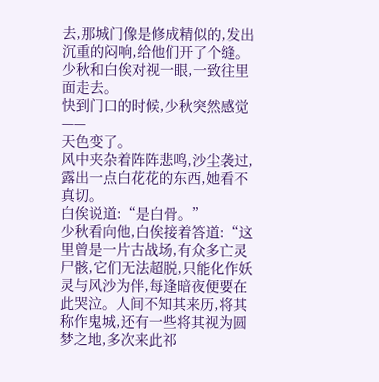去,那城门像是修成精似的,发出沉重的闷响,给他们开了个缝。
少秋和白俟对视一眼,一致往里面走去。
快到门口的时候,少秋突然感觉——
天色变了。
风中夹杂着阵阵悲鸣,沙尘袭过,露出一点白花花的东西,她看不真切。
白俟说道:“是白骨。”
少秋看向他,白俟接着答道:“这里曾是一片古战场,有众多亡灵尸骸,它们无法超脱,只能化作妖灵与风沙为伴,每逢暗夜便要在此哭泣。人间不知其来历,将其称作鬼城,还有一些将其视为圆梦之地,多次来此祁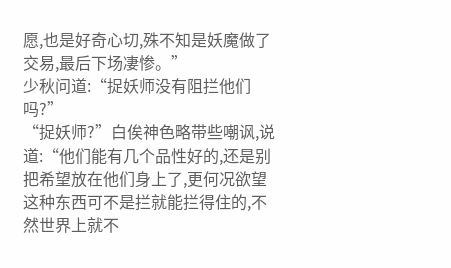愿,也是好奇心切,殊不知是妖魔做了交易,最后下场凄惨。”
少秋问道:“捉妖师没有阻拦他们吗?”
“捉妖师?”白俟神色略带些嘲讽,说道:“他们能有几个品性好的,还是别把希望放在他们身上了,更何况欲望这种东西可不是拦就能拦得住的,不然世界上就不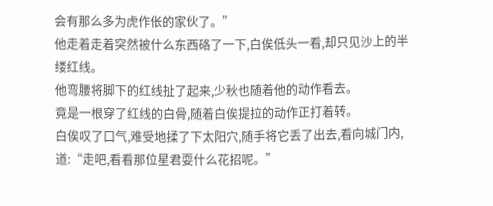会有那么多为虎作伥的家伙了。”
他走着走着突然被什么东西硌了一下,白俟低头一看,却只见沙上的半缕红线。
他弯腰将脚下的红线扯了起来,少秋也随着他的动作看去。
竟是一根穿了红线的白骨,随着白俟提拉的动作正打着转。
白俟叹了口气,难受地揉了下太阳穴,随手将它丢了出去,看向城门内,道:“走吧,看看那位星君耍什么花招呢。”